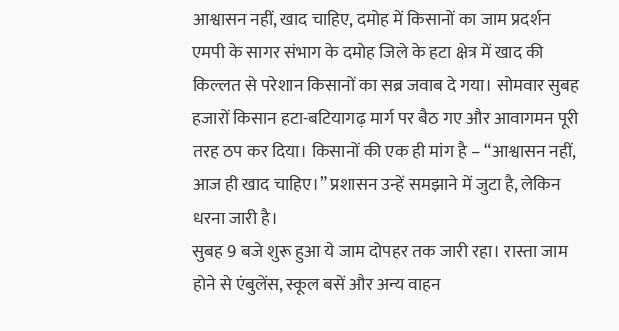आश्वासन नहीं, खाद चाहिए, दमोह में किसानों का जाम प्रदर्शन
एमपी के सागर संभाग के दमोह जिले के हटा क्षेत्र में खाद की किल्लत से परेशान किसानों का सब्र जवाब दे गया। सोमवार सुबह हजारों किसान हटा-बटियागढ़ मार्ग पर बैठ गए और आवागमन पूरी तरह ठप कर दिया। किसानों की एक ही मांग है – “आश्वासन नहीं, आज ही खाद चाहिए।” प्रशासन उन्हें समझाने में जुटा है, लेकिन धरना जारी है।
सुबह 9 बजे शुरू हुआ ये जाम दोपहर तक जारी रहा। रास्ता जाम होने से एंबुलेंस, स्कूल बसें और अन्य वाहन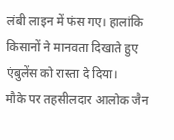लंबी लाइन में फंस गए। हालांकि किसानों ने मानवता दिखाते हुए एंबुलेंस को रास्ता दे दिया।
मौके पर तहसीलदार आलोक जैन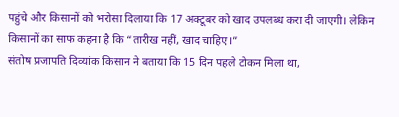पहुंचे और किसानों को भरोसा दिलाया कि 17 अक्टूबर को खाद उपलब्ध करा दी जाएगी। लेकिन किसानों का साफ कहना है कि “तारीख नहीं, खाद चाहिए।”
संतोष प्रजापति दिव्यांक किसान ने बताया कि 15 दिन पहले टोकन मिला था,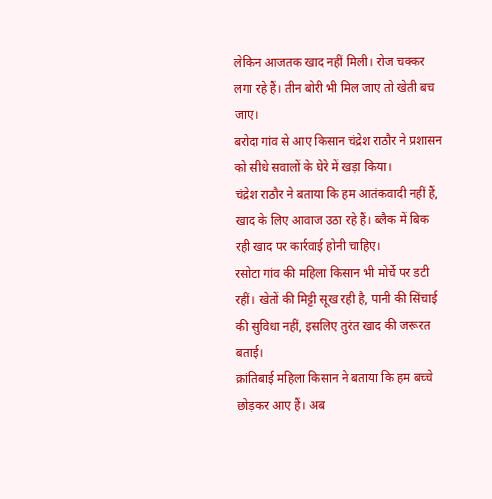लेकिन आजतक खाद नहीं मिली। रोज चक्कर लगा रहे हैं। तीन बोरी भी मिल जाए तो खेती बच जाए।
बरोदा गांव से आए किसान चंद्रेश राठौर ने प्रशासन को सीधे सवालों के घेरे में खड़ा किया।
चंद्रेश राठौर ने बताया कि हम आतंकवादी नहीं हैं, खाद के लिए आवाज उठा रहे हैं। ब्लैक में बिक रही खाद पर कार्रवाई होनी चाहिए।
रसोटा गांव की महिला किसान भी मोर्चे पर डटी रहीं। खेतों की मिट्टी सूख रही है, पानी की सिंचाई की सुविधा नहीं, इसलिए तुरंत खाद की जरूरत बताई।
क्रांतिबाई महिला किसान ने बताया कि हम बच्चे छोड़कर आए हैं। अब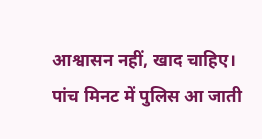आश्वासन नहीं, खाद चाहिए। पांच मिनट में पुलिस आ जाती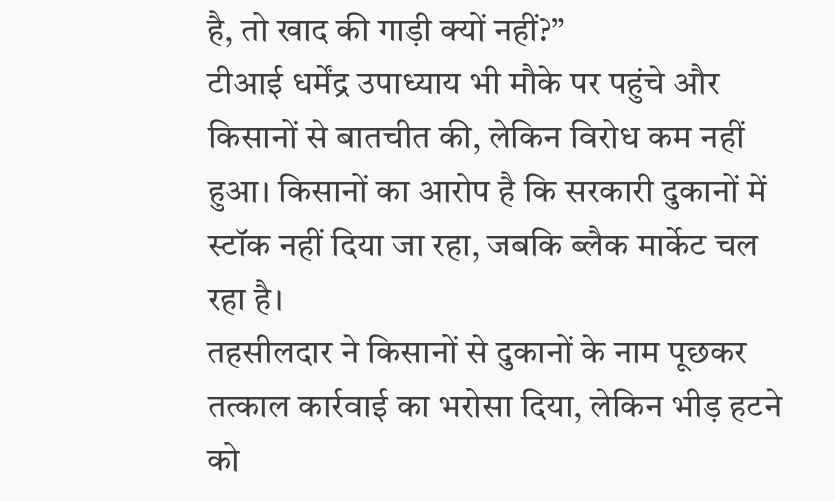है, तो खाद की गाड़ी क्यों नहीं?”
टीआई धर्मेंद्र उपाध्याय भी मौके पर पहुंचे और किसानों से बातचीत की, लेकिन विरोध कम नहीं हुआ। किसानों का आरोप है कि सरकारी दुकानों में स्टॉक नहीं दिया जा रहा, जबकि ब्लैक मार्केट चल रहा है।
तहसीलदार ने किसानों से दुकानों के नाम पूछकर तत्काल कार्रवाई का भरोसा दिया, लेकिन भीड़ हटने को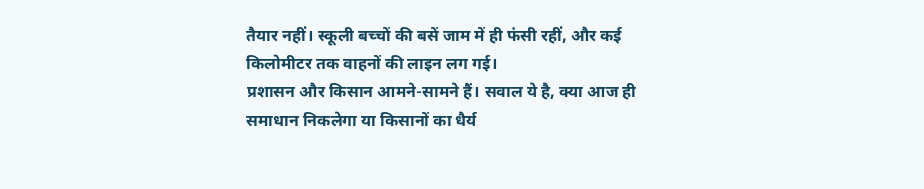तैयार नहीं। स्कूली बच्चों की बसें जाम में ही फंसी रहीं, और कई किलोमीटर तक वाहनों की लाइन लग गई।
प्रशासन और किसान आमने-सामने हैं। सवाल ये है, क्या आज ही समाधान निकलेगा या किसानों का धैर्य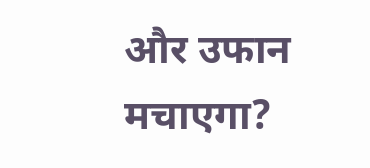और उफान मचाएगा?